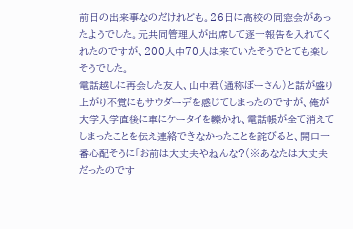前日の出来事なのだけれども。26日に高校の同窓会があったようでした。元共同管理人が出席して逐一報告を入れてくれたのですが、200人中70人は来ていたそうでとても楽しそうでした。
電話越しに再会した友人、山中君(通称ぼーさん)と話が盛り上がり不覚にもサウダーデを感じてしまったのですが、俺が大学入学直後に車にケータイを轢かれ、電話帳が全て消えてしまったことを伝え連絡できなかったことを詫びると、開口一番心配そうに「お前は大丈夫やねんな?(※あなたは大丈夫だったのです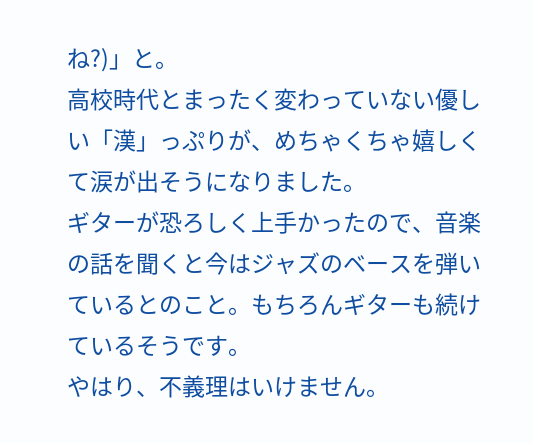ね?)」と。
高校時代とまったく変わっていない優しい「漢」っぷりが、めちゃくちゃ嬉しくて涙が出そうになりました。
ギターが恐ろしく上手かったので、音楽の話を聞くと今はジャズのベースを弾いているとのこと。もちろんギターも続けているそうです。
やはり、不義理はいけません。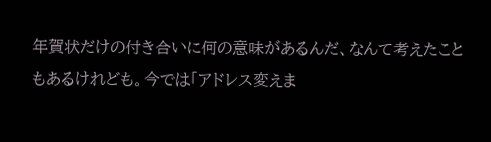年賀状だけの付き合いに何の意味があるんだ、なんて考えたこともあるけれども。今では「アドレス変えま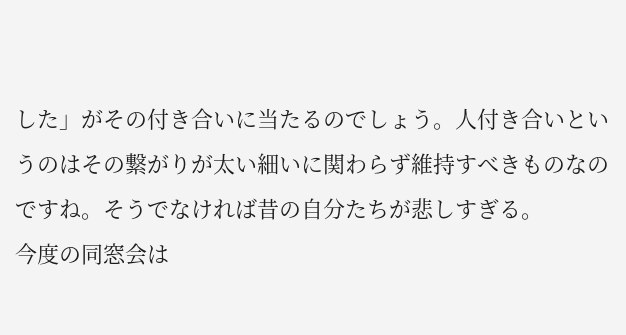した」がその付き合いに当たるのでしょう。人付き合いというのはその繋がりが太い細いに関わらず維持すべきものなのですね。そうでなければ昔の自分たちが悲しすぎる。
今度の同窓会は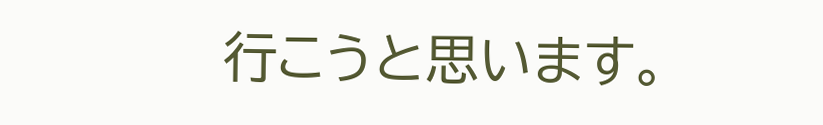行こうと思います。